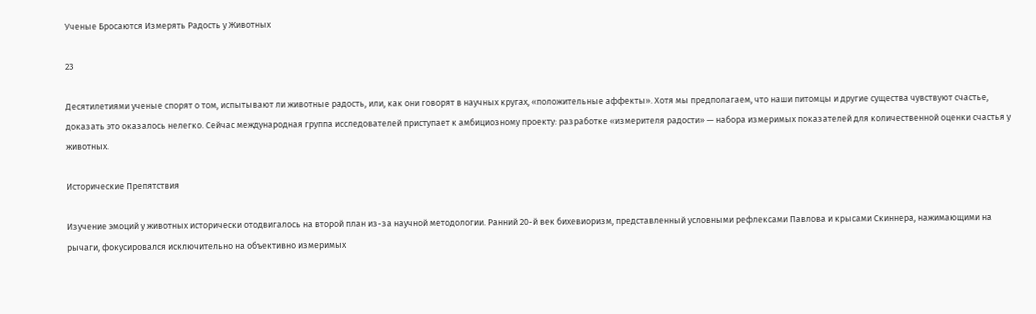Ученые Бросаются Измерять Радость у Животных

23

Десятилетиями ученые спорят о том, испытывают ли животные радость, или, как они говорят в научных кругах, «положительные аффекты». Хотя мы предполагаем, что наши питомцы и другие существа чувствуют счастье, доказать это оказалось нелегко. Сейчас международная группа исследователей приступает к амбициозному проекту: разработке «измерителя радости» — набора измеримых показателей для количественной оценки счастья у животных.

Исторические Препятствия

Изучение эмоций у животных исторически отодвигалось на второй план из-за научной методологии. Ранний 20-й век бихевиоризм, представленный условными рефлексами Павлова и крысами Скиннера, нажимающими на рычаги, фокусировался исключительно на объективно измеримых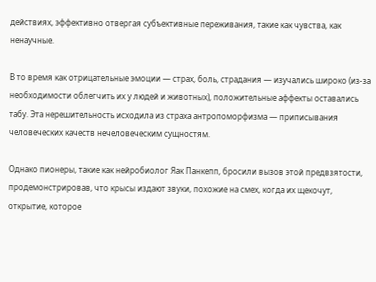действиях, эффективно отвергая субъективные переживания, такие как чувства, как ненаучные.

В то время как отрицательные эмоции — страх, боль, страдания — изучались широко (из-за необходимости облегчить их у людей и животных), положительные аффекты оставались табу. Эта нерешительность исходила из страха антропоморфизма — приписывания человеческих качеств нечеловеческим сущностям.

Однако пионеры, такие как нейробиолог Яак Панкепп, бросили вызов этой предвзятости, продемонстрировав, что крысы издают звуки, похожие на смех, когда их щекочут, открытие, которое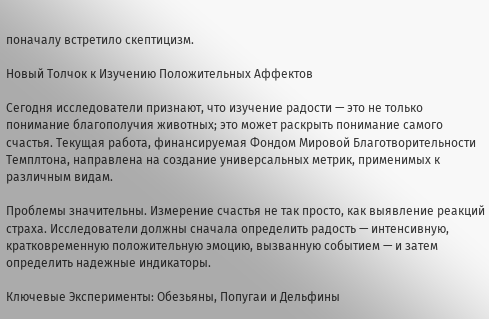поначалу встретило скептицизм.

Новый Толчок к Изучению Положительных Аффектов

Сегодня исследователи признают, что изучение радости — это не только понимание благополучия животных; это может раскрыть понимание самого счастья. Текущая работа, финансируемая Фондом Мировой Благотворительности Темплтона, направлена на создание универсальных метрик, применимых к различным видам.

Проблемы значительны. Измерение счастья не так просто, как выявление реакций страха. Исследователи должны сначала определить радость — интенсивную, кратковременную положительную эмоцию, вызванную событием — и затем определить надежные индикаторы.

Ключевые Эксперименты: Обезьяны, Попугаи и Дельфины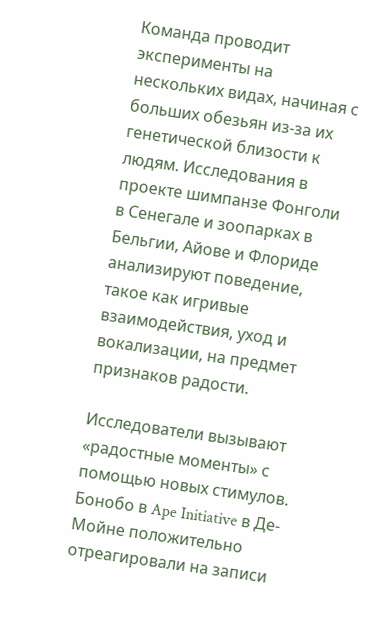Команда проводит эксперименты на нескольких видах, начиная с больших обезьян из-за их генетической близости к людям. Исследования в проекте шимпанзе Фонголи в Сенегале и зоопарках в Бельгии, Айове и Флориде анализируют поведение, такое как игривые взаимодействия, уход и вокализации, на предмет признаков радости.

Исследователи вызывают «радостные моменты» с помощью новых стимулов. Бонобо в Ape Initiative в Де-Мойне положительно отреагировали на записи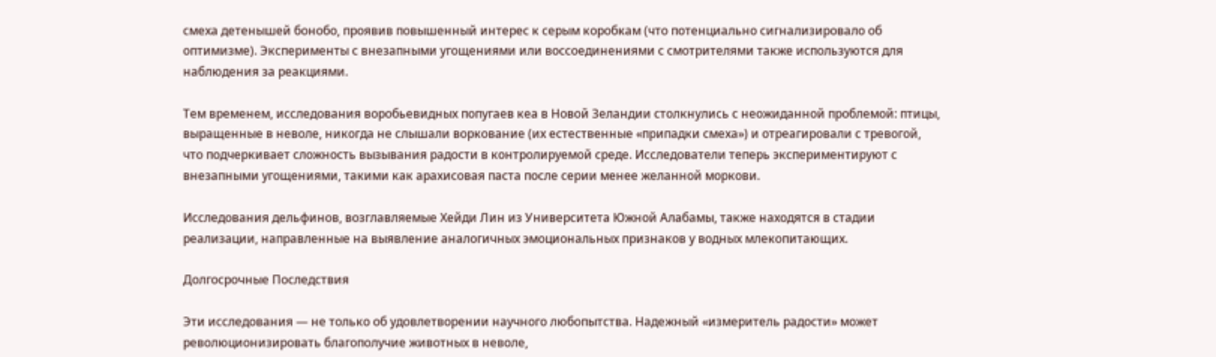смеха детенышей бонобо, проявив повышенный интерес к серым коробкам (что потенциально сигнализировало об оптимизме). Эксперименты с внезапными угощениями или воссоединениями с смотрителями также используются для наблюдения за реакциями.

Тем временем, исследования воробьевидных попугаев кеа в Новой Зеландии столкнулись с неожиданной проблемой: птицы, выращенные в неволе, никогда не слышали воркование (их естественные «припадки смеха») и отреагировали с тревогой, что подчеркивает сложность вызывания радости в контролируемой среде. Исследователи теперь экспериментируют с внезапными угощениями, такими как арахисовая паста после серии менее желанной моркови.

Исследования дельфинов, возглавляемые Хейди Лин из Университета Южной Алабамы, также находятся в стадии реализации, направленные на выявление аналогичных эмоциональных признаков у водных млекопитающих.

Долгосрочные Последствия

Эти исследования — не только об удовлетворении научного любопытства. Надежный «измеритель радости» может революционизировать благополучие животных в неволе,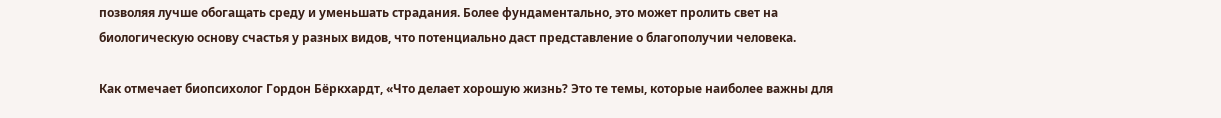позволяя лучше обогащать среду и уменьшать страдания. Более фундаментально, это может пролить свет на биологическую основу счастья у разных видов, что потенциально даст представление о благополучии человека.

Как отмечает биопсихолог Гордон Бёркхардт, «Что делает хорошую жизнь? Это те темы, которые наиболее важны для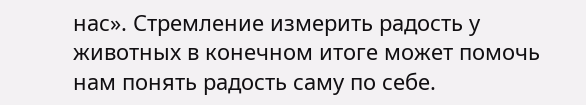нас». Стремление измерить радость у животных в конечном итоге может помочь нам понять радость саму по себе.